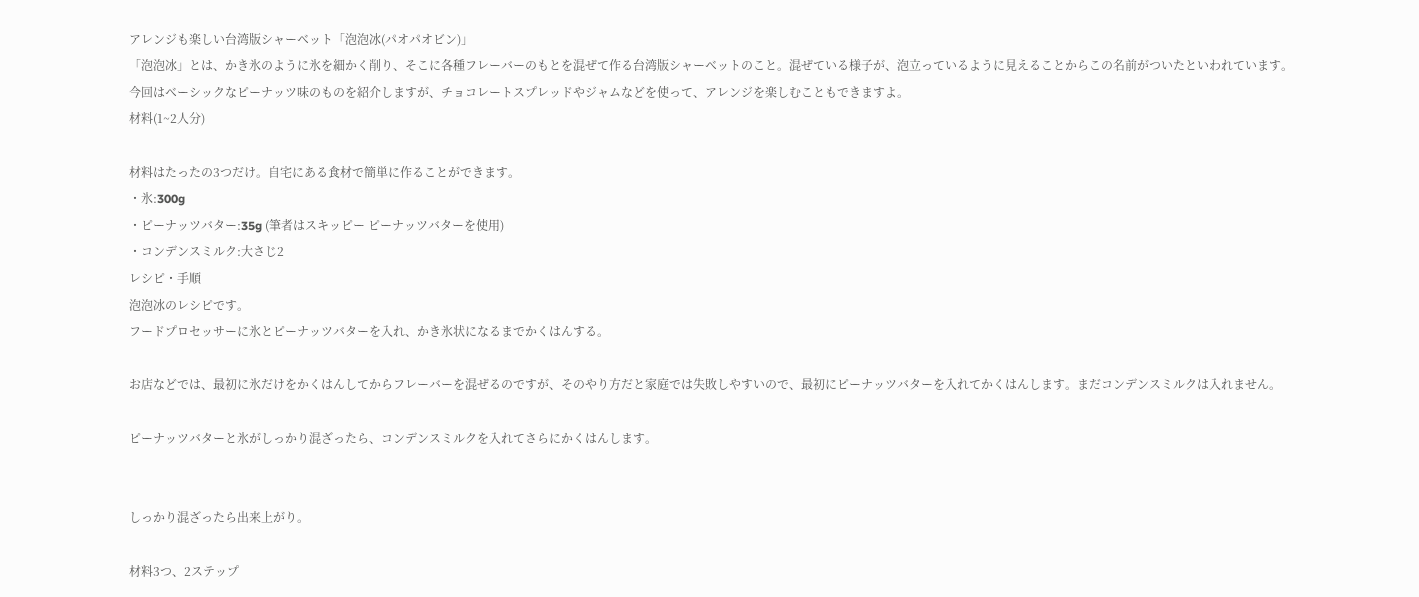アレンジも楽しい台湾版シャーベット「泡泡冰(パオパオビン)」
「泡泡冰」とは、かき氷のように氷を細かく削り、そこに各種フレーバーのもとを混ぜて作る台湾版シャーベットのこと。混ぜている様子が、泡立っているように見えることからこの名前がついたといわれています。
今回はベーシックなピーナッツ味のものを紹介しますが、チョコレートスプレッドやジャムなどを使って、アレンジを楽しむこともできますよ。
材料(1~2人分)

材料はたったの3つだけ。自宅にある食材で簡単に作ることができます。
・氷:300g
・ピーナッツバター:35g (筆者はスキッピー ピーナッツバターを使用)
・コンデンスミルク:大さじ2
レシピ・手順
泡泡冰のレシピです。
フードプロセッサーに氷とピーナッツバターを入れ、かき氷状になるまでかくはんする。

お店などでは、最初に氷だけをかくはんしてからフレーバーを混ぜるのですが、そのやり方だと家庭では失敗しやすいので、最初にピーナッツバターを入れてかくはんします。まだコンデンスミルクは入れません。

ピーナッツバターと氷がしっかり混ざったら、コンデンスミルクを入れてさらにかくはんします。


しっかり混ざったら出来上がり。

材料3つ、2ステップ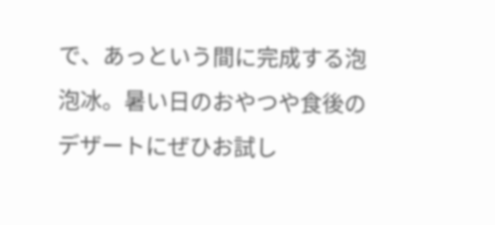で、あっという間に完成する泡泡冰。暑い日のおやつや食後のデザートにぜひお試し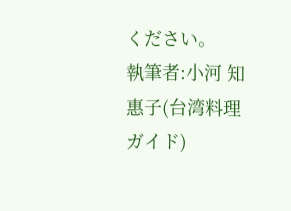ください。
執筆者:小河 知惠子(台湾料理ガイド)